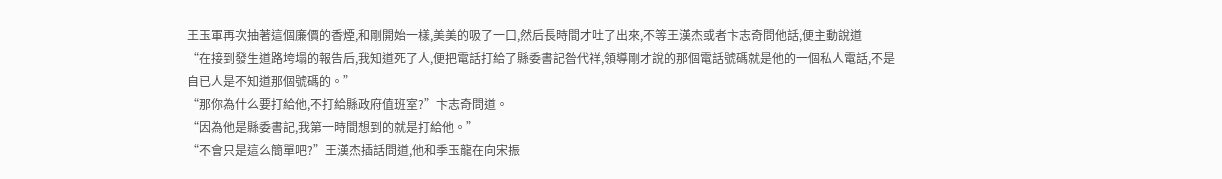王玉軍再次抽著這個廉價的香煙,和剛開始一樣,美美的吸了一口,然后長時間才吐了出來,不等王漢杰或者卞志奇問他話,便主動說道
“在接到發生道路垮塌的報告后,我知道死了人,便把電話打給了縣委書記昝代祥,領導剛才說的那個電話號碼就是他的一個私人電話,不是自已人是不知道那個號碼的。”
“那你為什么要打給他,不打給縣政府值班室?”卞志奇問道。
“因為他是縣委書記,我第一時間想到的就是打給他。”
“不會只是這么簡單吧?”王漢杰插話問道,他和季玉龍在向宋振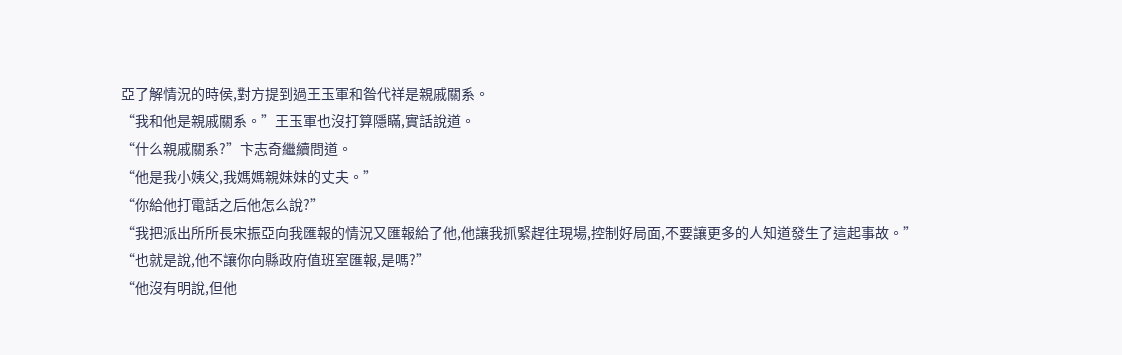亞了解情況的時侯,對方提到過王玉軍和昝代祥是親戚關系。
“我和他是親戚關系。”王玉軍也沒打算隱瞞,實話說道。
“什么親戚關系?”卞志奇繼續問道。
“他是我小姨父,我媽媽親妹妹的丈夫。”
“你給他打電話之后他怎么說?”
“我把派出所所長宋振亞向我匯報的情況又匯報給了他,他讓我抓緊趕往現場,控制好局面,不要讓更多的人知道發生了這起事故。”
“也就是說,他不讓你向縣政府值班室匯報,是嗎?”
“他沒有明說,但他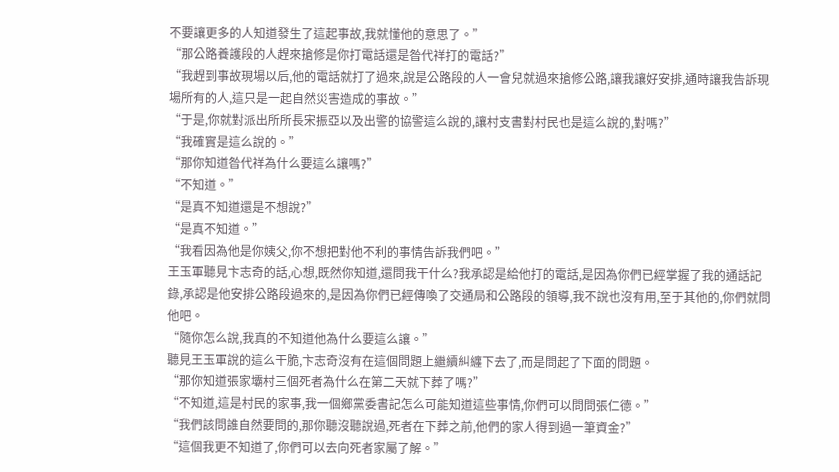不要讓更多的人知道發生了這起事故,我就懂他的意思了。”
“那公路養護段的人趕來搶修是你打電話還是昝代祥打的電話?”
“我趕到事故現場以后,他的電話就打了過來,說是公路段的人一會兒就過來搶修公路,讓我讓好安排,通時讓我告訴現場所有的人,這只是一起自然災害造成的事故。”
“于是,你就對派出所所長宋振亞以及出警的協警這么說的,讓村支書對村民也是這么說的,對嗎?”
“我確實是這么說的。”
“那你知道昝代祥為什么要這么讓嗎?”
“不知道。”
“是真不知道還是不想說?”
“是真不知道。”
“我看因為他是你姨父,你不想把對他不利的事情告訴我們吧。”
王玉軍聽見卞志奇的話,心想,既然你知道,還問我干什么?我承認是給他打的電話,是因為你們已經掌握了我的通話記錄,承認是他安排公路段過來的,是因為你們已經傳喚了交通局和公路段的領導,我不說也沒有用,至于其他的,你們就問他吧。
“隨你怎么說,我真的不知道他為什么要這么讓。”
聽見王玉軍說的這么干脆,卞志奇沒有在這個問題上繼續糾纏下去了,而是問起了下面的問題。
“那你知道張家壩村三個死者為什么在第二天就下葬了嗎?”
“不知道,這是村民的家事,我一個鄉黨委書記怎么可能知道這些事情,你們可以問問張仁德。”
“我們該問誰自然要問的,那你聽沒聽說過,死者在下葬之前,他們的家人得到過一筆資金?”
“這個我更不知道了,你們可以去向死者家屬了解。”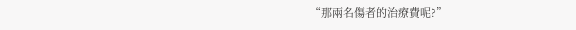“那兩名傷者的治療費呢?”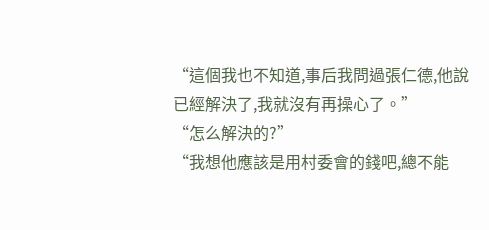“這個我也不知道,事后我問過張仁德,他說已經解決了,我就沒有再操心了。”
“怎么解決的?”
“我想他應該是用村委會的錢吧,總不能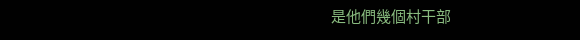是他們幾個村干部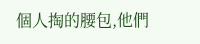個人掏的腰包,他們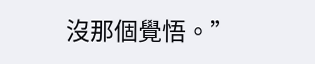沒那個覺悟。”